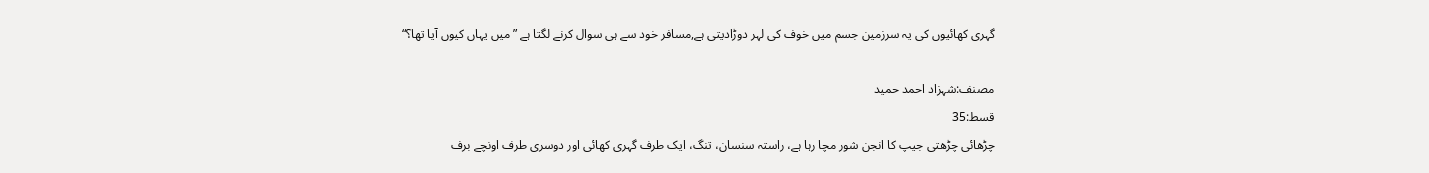گہری کھائیوں کی یہ سرزمین جسم میں خوف کی لہر دوڑادیتی ہے,مسافر خود سے ہی سوال کرنے لگتا ہے ”میں یہاں کیوں آیا تھا؟“

مصنف:شہزاد احمد حمید
قسط:35
چڑھائی چڑھتی جیپ کا انجن شور مچا رہا ہے، راستہ سنسان، تنگ، ایک طرف گہری کھائی اور دوسری طرف اونچے برف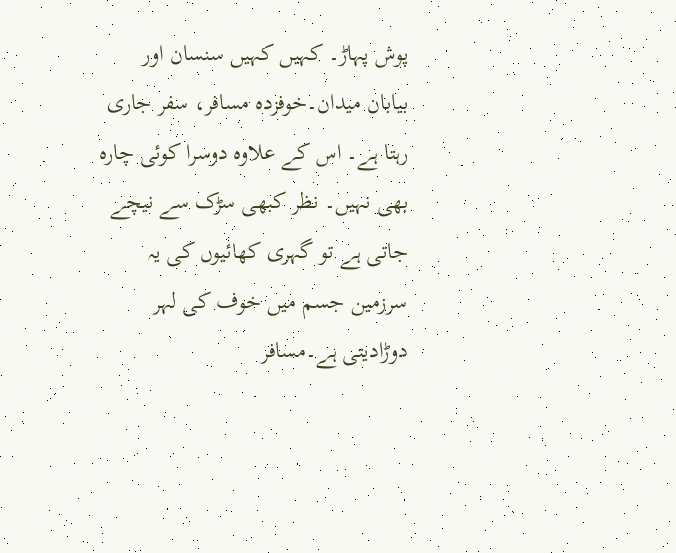پوش پہاڑ۔ کہیں کہیں سنسان اور بیابان میدان۔خوفزدہ مسافر، سفر جاری رہتا ہے۔ اس کے علاوہ دوسرا کوئی چارہ بھی نہیں۔ نظر کبھی سڑک سے نیچے جاتی ہے تو گہری کھائیوں کی یہ سرزمین جسم میں خوف کی لہر دوڑادیتی ہے۔مسافر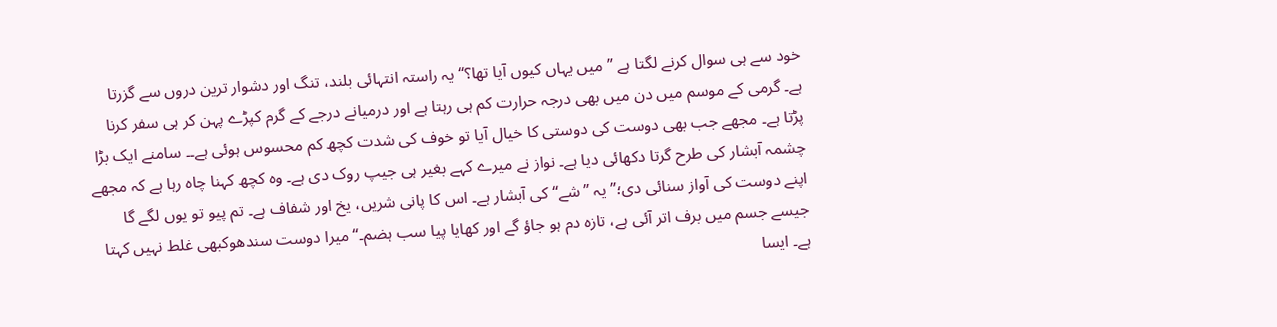خود سے ہی سوال کرنے لگتا ہے ”میں یہاں کیوں آیا تھا؟“ یہ راستہ انتہائی بلند، تنگ اور دشوار ترین دروں سے گزرتا ہے۔ گرمی کے موسم میں دن میں بھی درجہ حرارت کم ہی رہتا ہے اور درمیانے درجے کے گرم کپڑے پہن کر ہی سفر کرنا پڑتا ہے۔ مجھے جب بھی دوست کی دوستی کا خیال آیا تو خوف کی شدت کچھ کم محسوس ہوئی ہے۔۔ سامنے ایک بڑا چشمہ آبشار کی طرح گرتا دکھائی دیا ہے۔ نواز نے میرے کہے بغیر ہی جیپ روک دی ہے۔ وہ کچھ کہنا چاہ رہا ہے کہ مجھے اپنے دوست کی آواز سنائی دی؛”یہ ”شے“ کی آبشار ہے۔ اس کا پانی شریں، یخ اور شفاف ہے۔ تم پیو تو یوں لگے گا جیسے جسم میں برف اتر آئی ہے، تازہ دم ہو جاؤ گے اور کھایا پیا سب ہضم۔“ میرا دوست سندھوکبھی غلط نہیں کہتا ہے۔ ایسا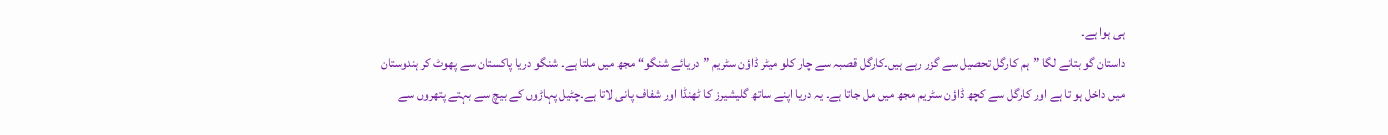ہی ہوا ہے۔
داستان گو بتانے لگا ”ہم کارگل تحصیل سے گزر رہے ہیں۔کارگل قصبہ سے چار کلو میٹر ڈاؤن سٹریم ”دریائے شنگو“ مجھ میں ملتا ہے۔ شنگو دریا پاکستان سے پھوٹ کر ہندوستان میں داخل ہو تا ہے اور کارگل سے کچھ ڈاؤن سٹریم مجھ میں مل جاتا ہے۔ یہ دریا اپنے ساتھ گلیشیرز کا ٹھنڈا اور شفاف پانی لاتا ہے۔چٹیل پہاڑوں کے بیچ سے بہتے پتھروں سے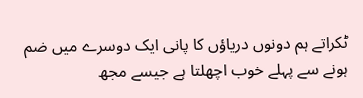ٹکراتے ہم دونوں دریاؤں کا پانی ایک دوسرے میں ضم ہونے سے پہلے خوب اچھلتا ہے جیسے مجھ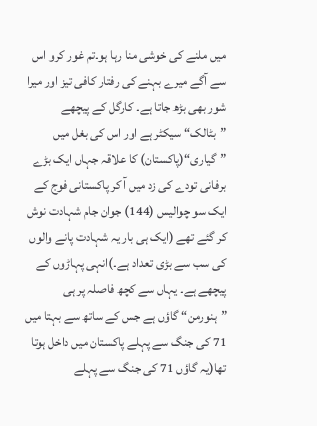میں ملنے کی خوشی منا رہا ہو۔تم غور کرو اس سے آگے میرے بہنے کی رفتار کافی تیز اور میرا شور بھی بڑھ جاتا ہے۔ کارگل کے پیچھے ”بٹالک“ سیکٹر ہے اور اس کی بغل میں ”گیاری“(پاکستان) کا علاقہ جہاں ایک بڑے برفانی تودے کی زد میں آ کر پاکستانی فوج کے ایک سو چوالیس (144) جوان جام شہادت نوش کر گئے تھے (ایک ہی بار یہ شہادت پانے والوں کی سب سے بڑی تعداد ہے۔)انہی پہاڑوں کے پیچھے ہے۔ یہاں سے کچھ فاصلہ پر ہی ”ہنورمن“ گاؤں ہے جس کے ساتھ سے بہتا میں 71 کی جنگ سے پہلے پاکستان میں داخل ہوتا تھا(یہ گاؤں 71 کی جنگ سے پہلے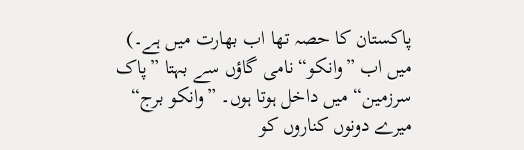پاکستان کا حصہ تھا اب بھارت میں ہے۔) میں اب ”وانکو“ نامی گاؤں سے بہتا ”پاک سرزمین“ میں داخل ہوتا ہوں۔ ”وانکو برج“ میرے دونوں کناروں کو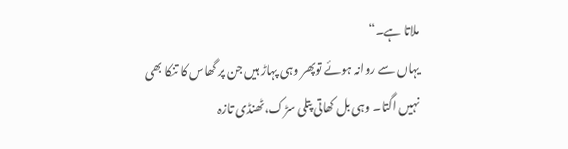ملاتا ہے۔“
یہاں سے روانہ ہوئے توپھر وہی پہاڑ ہیں جن پر گھاس کا تنکا بھی نہیں اگتا۔ وہی بل کھاتی پتلی سڑک،ٹھنڈی تازہ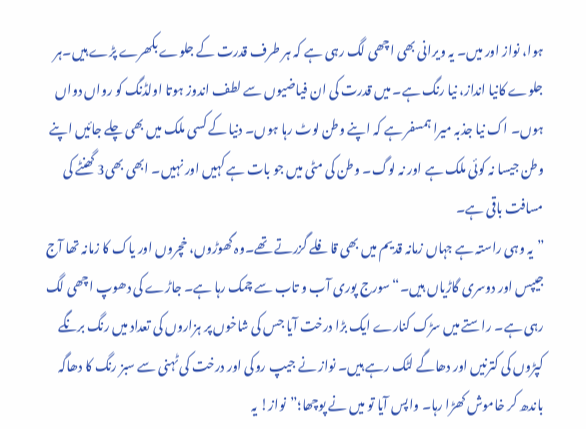ہوا، نواز اور میں۔ یہ ویرانی بھی اچھی لگ رہی ہے کہ ہر طرف قدرت کے جلوے بکھرے پڑے ہیں۔ہر جلوے کانیا انداز، نیا رنگ ہے۔ میں قدرت کی ان فیاضیوں سے لطف اندوز ہوتا اولڈنگ کو رواں دواں ہوں۔ اک نیا جذبہ میرا ہمسفر ہے کہ اپنے وطن لوٹ رہا ہوں۔ دنیا کے کسی ملک میں بھی چلے جائیں اپنے وطن جیسا نہ کوئی ملک ہے اور نہ لوگ۔ وطن کی مٹی میں جو بات ہے کہیں اور نہیں۔ ابھی بھی3 گھنٹے کی مسافت باقی ہے۔
”یہ وہی راستہ ہے جہاں زمانہ قدیم میں بھی قافلے گزرتے تھے۔وہ گھوڑوں، خچروں اور یاک کا زمانہ تھا آج جیپس اور دوسری گاڑیاں ہیں۔“ سورج پوری آب و تاب سے چمک رہا ہے۔ جاڑے کی دھوپ اچھی لگ رہی ہے۔ راستے میں سڑک کنارے ایک بڑا درخت آیا جس کی شاخوں پر ہزاروں کی تعداد میں رنگ برنگے کپڑوں کی کترنیں اور دھاگے لٹک رہے ہیں۔ نواز نے جیپ روکی اور درخت کی ٹہنی سے سبز رنگ کا دھاگہ باندھ کر خاموش کھڑا رہا۔ واپس آیا تو میں نے پوچھا؛”نواز! یہ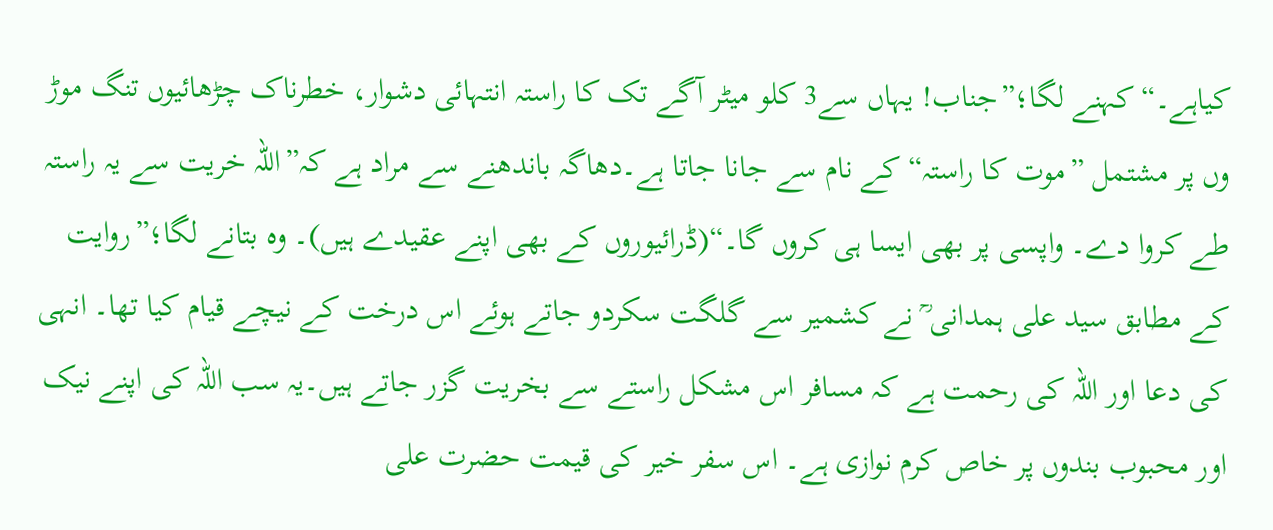کیاہے۔“ کہنے لگا؛”جناب! یہاں سے3 کلو میٹر آگے تک کا راستہ انتہائی دشوار، خطرناک چڑھائیوں تنگ موڑ وں پر مشتمل ”موت کا راستہ“ کے نام سے جانا جاتا ہے۔دھاگہ باندھنے سے مراد ہے کہ”اللہ خریت سے یہ راستہ طے کروا دے۔ واپسی پر بھی ایسا ہی کروں گا۔“(ڈرائیوروں کے بھی اپنے عقیدے ہیں)۔ وہ بتانے لگا؛”روایت کے مطابق سید علی ہمدانی ؒ نے کشمیر سے گلگت سکردو جاتے ہوئے اس درخت کے نیچے قیام کیا تھا۔ انہی کی دعا اور اللہ کی رحمت ہے کہ مسافر اس مشکل راستے سے بخریت گزر جاتے ہیں۔یہ سب اللہ کی اپنے نیک اور محبوب بندوں پر خاص کرم نوازی ہے۔ اس سفر خیر کی قیمت حضرت علی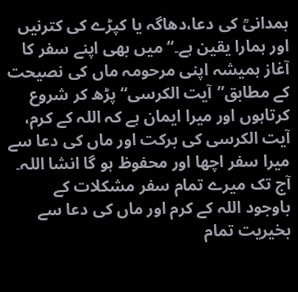ہمدانیؒ کی دعا،دھاگہ یا کپڑے کی کترنیں اور ہمارا یقین ہے۔“ میں بھی اپنے سفر کا آغاز ہمیشہ اپنی مرحومہ ماں کی نصیحت کے مطابق”آیت الکرسی“ پڑھ کر شروع کرتاہوں اور میرا ایمان ہے کہ اللہ کے کرم، آیت الکرسی کی برکت اور ماں کی دعا سے میرا سفر اچھا اور محفوظ ہو گا انشا اللہ۔ آج تک میرے تمام سفر مشکلات کے باوجود اللہ کے کرم اور ماں کی دعا سے بخیریت تمام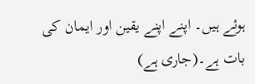ہوئے ہیں۔ اپنے اپنے یقین اور ایمان کی بات ہے۔(جاری ہے)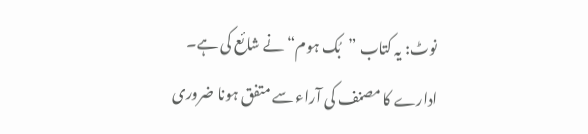نوٹ: یہ کتاب ”بُک ہوم“ نے شائع کی ہے۔ ادارے کا مصنف کی آراء سے متفق ہونا ضروری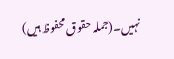نہیں۔(جملہ حقوق محفوظ ہیں)